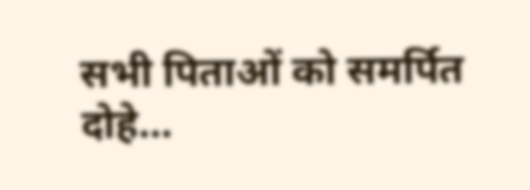सभी पिताओं को समर्पित दोहे…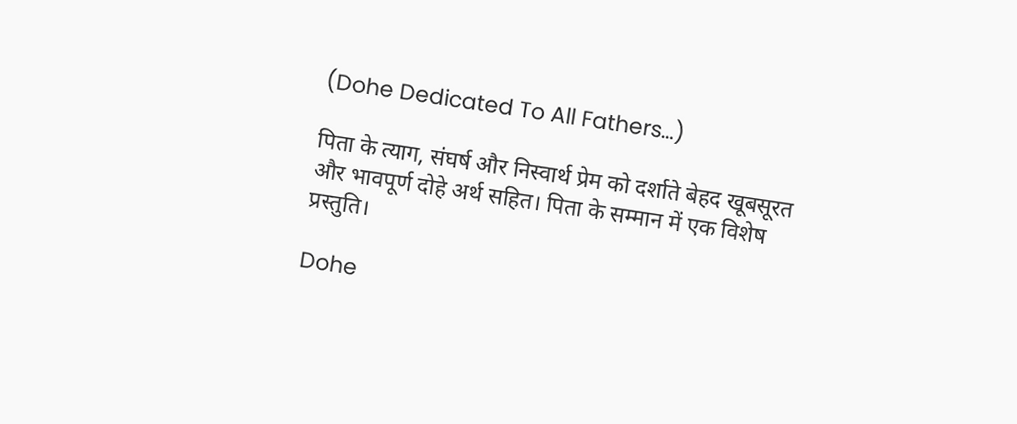(Dohe Dedicated To All Fathers…)

पिता के त्याग, संघर्ष और निस्वार्थ प्रेम को दर्शाते बेहद खूबसूरत और भावपूर्ण दोहे अर्थ सहित। पिता के सम्मान में एक विशेष प्रस्तुति।

Dohe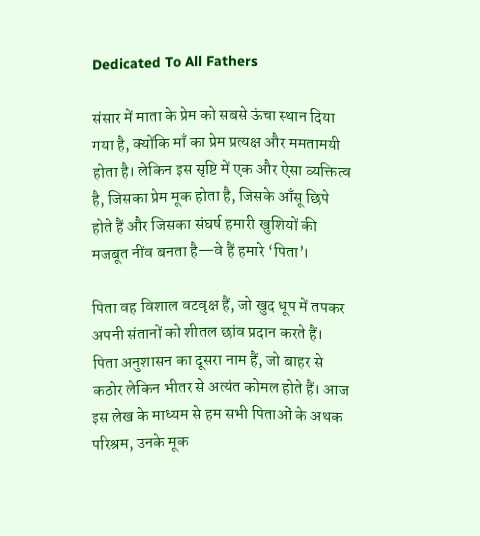Dedicated To All Fathers

संसार में माता के प्रेम को सबसे ऊंचा स्थान दिया गया है, क्योंकि माँ का प्रेम प्रत्यक्ष और ममतामयी होता है। लेकिन इस सृष्टि में एक और ऐसा व्यक्तित्व है, जिसका प्रेम मूक होता है, जिसके आँसू छिपे होते हैं और जिसका संघर्ष हमारी खुशियों की मजबूत नींव बनता है—वे हैं हमारे ‘पिता’।

पिता वह विशाल वटवृक्ष हैं, जो खुद धूप में तपकर अपनी संतानों को शीतल छांव प्रदान करते हैं। पिता अनुशासन का दूसरा नाम हैं, जो बाहर से कठोर लेकिन भीतर से अत्यंत कोमल होते हैं। आज इस लेख के माध्यम से हम सभी पिताओं के अथक परिश्रम, उनके मूक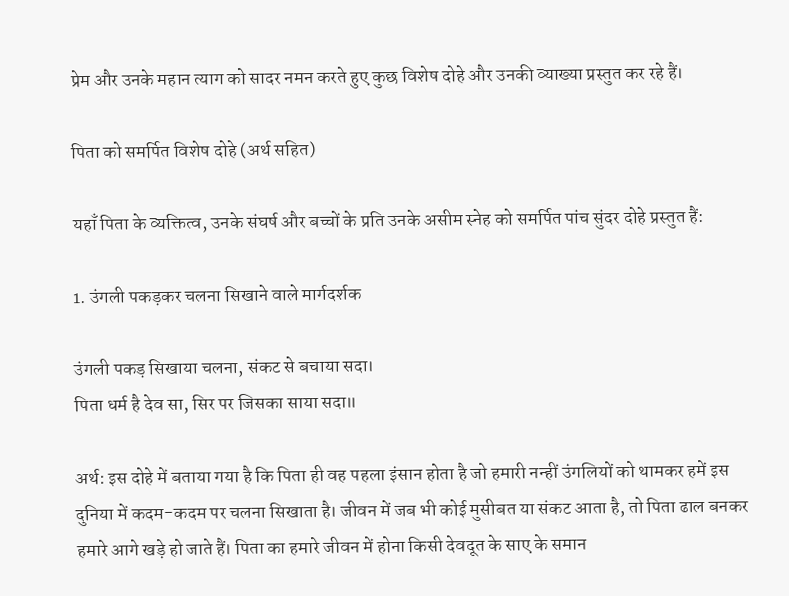प्रेम और उनके महान त्याग को सादर नमन करते हुए कुछ विशेष दोहे और उनकी व्याख्या प्रस्तुत कर रहे हैं।

पिता को समर्पित विशेष दोहे (अर्थ सहित)

यहाँ पिता के व्यक्तित्व, उनके संघर्ष और बच्चों के प्रति उनके असीम स्नेह को समर्पित पांच सुंदर दोहे प्रस्तुत हैं:

1. उंगली पकड़कर चलना सिखाने वाले मार्गदर्शक

उंगली पकड़ सिखाया चलना, संकट से बचाया सदा।
पिता धर्म है देव सा, सिर पर जिसका साया सदा॥

अर्थ: इस दोहे में बताया गया है कि पिता ही वह पहला इंसान होता है जो हमारी नन्हीं उंगलियों को थामकर हमें इस दुनिया में कदम-कदम पर चलना सिखाता है। जीवन में जब भी कोई मुसीबत या संकट आता है, तो पिता ढाल बनकर हमारे आगे खड़े हो जाते हैं। पिता का हमारे जीवन में होना किसी देवदूत के साए के समान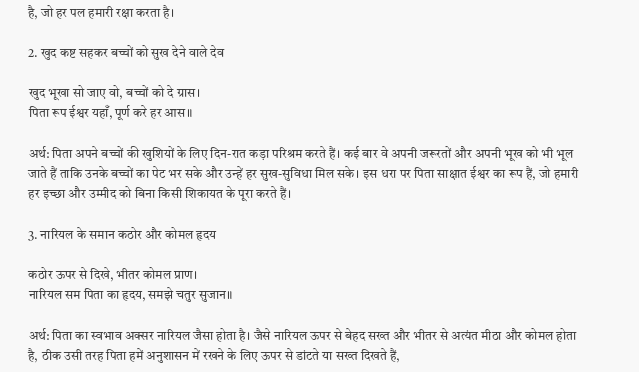है, जो हर पल हमारी रक्षा करता है।

2. खुद कष्ट सहकर बच्चों को सुख देने वाले देव

खुद भूखा सो जाए वो, बच्चों को दे ग्रास।
पिता रूप ईश्वर यहाँ, पूर्ण करे हर आस॥

अर्थ: पिता अपने बच्चों की खुशियों के लिए दिन-रात कड़ा परिश्रम करते हैं। कई बार वे अपनी जरूरतों और अपनी भूख को भी भूल जाते हैं ताकि उनके बच्चों का पेट भर सके और उन्हें हर सुख-सुविधा मिल सके। इस धरा पर पिता साक्षात ईश्वर का रूप हैं, जो हमारी हर इच्छा और उम्मीद को बिना किसी शिकायत के पूरा करते हैं।

3. नारियल के समान कठोर और कोमल हृदय

कठोर ऊपर से दिखे, भीतर कोमल प्राण।
नारियल सम पिता का हृदय, समझे चतुर सुजान॥

अर्थ: पिता का स्वभाव अक्सर नारियल जैसा होता है। जैसे नारियल ऊपर से बेहद सख्त और भीतर से अत्यंत मीठा और कोमल होता है, ठीक उसी तरह पिता हमें अनुशासन में रखने के लिए ऊपर से डांटते या सख्त दिखते हैं,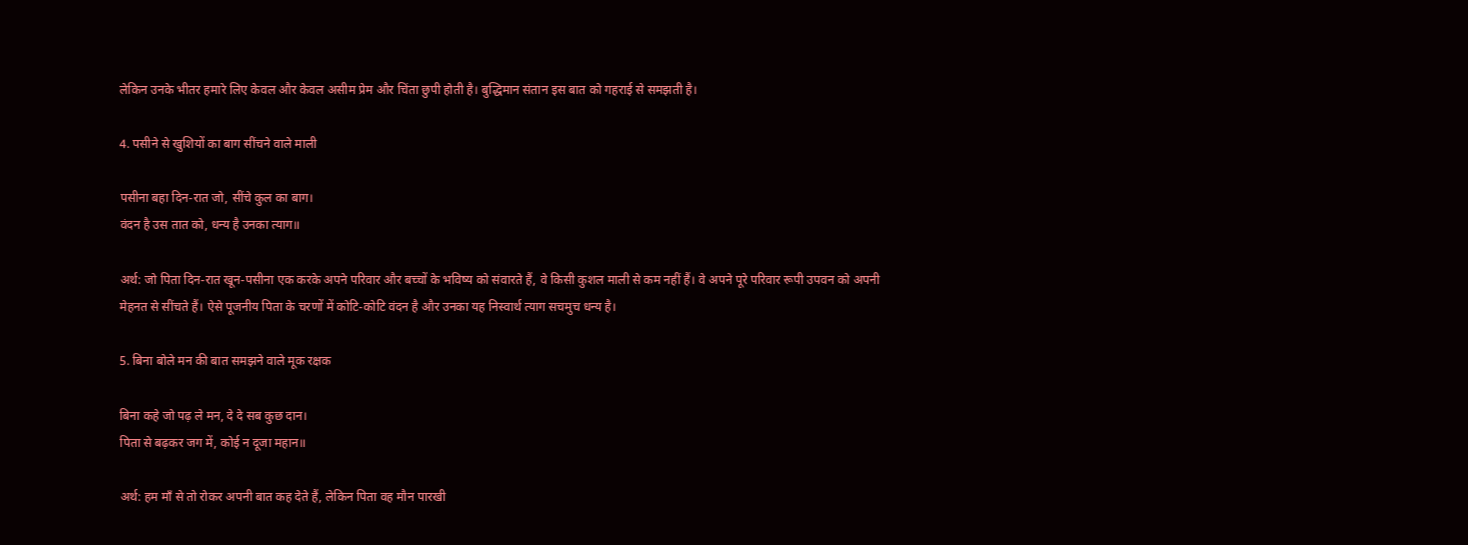लेकिन उनके भीतर हमारे लिए केवल और केवल असीम प्रेम और चिंता छुपी होती है। बुद्धिमान संतान इस बात को गहराई से समझती है।

4. पसीने से खुशियों का बाग सींचने वाले माली

पसीना बहा दिन-रात जो, सींचे कुल का बाग।
वंदन है उस तात को, धन्य है उनका त्याग॥

अर्थ: जो पिता दिन-रात खून-पसीना एक करके अपने परिवार और बच्चों के भविष्य को संवारते हैं, वे किसी कुशल माली से कम नहीं हैं। वे अपने पूरे परिवार रूपी उपवन को अपनी मेहनत से सींचते हैं। ऐसे पूजनीय पिता के चरणों में कोटि-कोटि वंदन है और उनका यह निस्वार्थ त्याग सचमुच धन्य है।

5. बिना बोले मन की बात समझने वाले मूक रक्षक

बिना कहे जो पढ़ ले मन, दे दे सब कुछ दान।
पिता से बढ़कर जग में, कोई न दूजा महान॥

अर्थ: हम माँ से तो रोकर अपनी बात कह देते हैं, लेकिन पिता वह मौन पारखी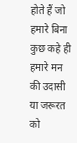होते हैं जो हमारे बिना कुछ कहे ही हमारे मन की उदासी या जरूरत को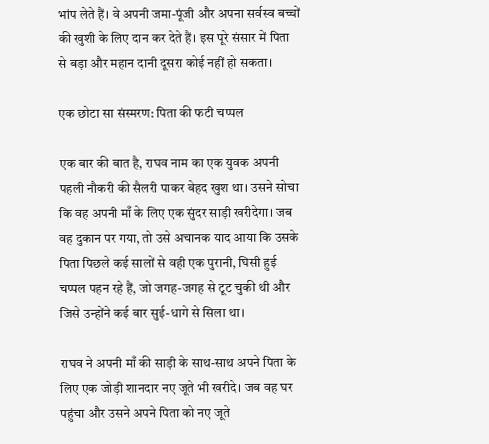भांप लेते हैं। वे अपनी जमा-पूंजी और अपना सर्वस्व बच्चों की खुशी के लिए दान कर देते हैं। इस पूरे संसार में पिता से बड़ा और महान दानी दूसरा कोई नहीं हो सकता।

एक छोटा सा संस्मरण: पिता की फटी चप्पल

एक बार की बात है, राघव नाम का एक युवक अपनी पहली नौकरी की सैलरी पाकर बेहद खुश था। उसने सोचा कि वह अपनी माँ के लिए एक सुंदर साड़ी खरीदेगा। जब वह दुकान पर गया, तो उसे अचानक याद आया कि उसके पिता पिछले कई सालों से वही एक पुरानी, घिसी हुई चप्पल पहन रहे हैं, जो जगह-जगह से टूट चुकी थी और जिसे उन्होंने कई बार सुई-धागे से सिला था।

राघव ने अपनी माँ की साड़ी के साथ-साथ अपने पिता के लिए एक जोड़ी शानदार नए जूते भी खरीदे। जब वह घर पहुंचा और उसने अपने पिता को नए जूते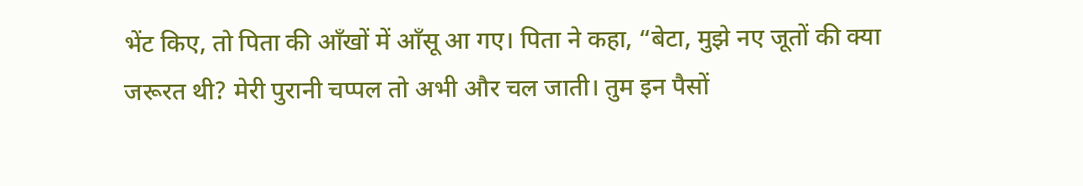भेंट किए, तो पिता की आँखों में आँसू आ गए। पिता ने कहा, “बेटा, मुझे नए जूतों की क्या जरूरत थी? मेरी पुरानी चप्पल तो अभी और चल जाती। तुम इन पैसों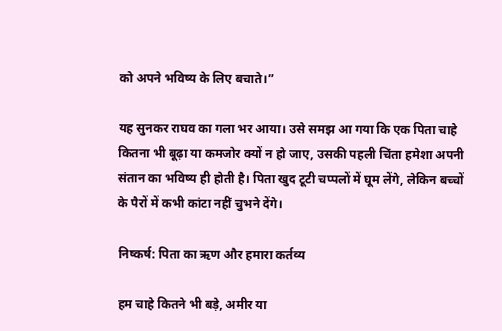को अपने भविष्य के लिए बचाते।”

यह सुनकर राघव का गला भर आया। उसे समझ आ गया कि एक पिता चाहे कितना भी बूढ़ा या कमजोर क्यों न हो जाए, उसकी पहली चिंता हमेशा अपनी संतान का भविष्य ही होती है। पिता खुद टूटी चप्पलों में घूम लेंगे, लेकिन बच्चों के पैरों में कभी कांटा नहीं चुभने देंगे।

निष्कर्ष: पिता का ऋण और हमारा कर्तव्य

हम चाहे कितने भी बड़े, अमीर या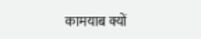कामयाब क्यों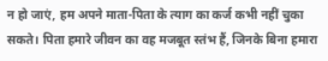न हो जाएं, हम अपने माता-पिता के त्याग का कर्ज कभी नहीं चुका सकते। पिता हमारे जीवन का वह मजबूत स्तंभ हैं, जिनके बिना हमारा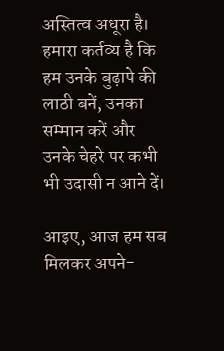अस्तित्व अधूरा है। हमारा कर्तव्य है कि हम उनके बुढ़ापे की लाठी बनें, उनका सम्मान करें और उनके चेहरे पर कभी भी उदासी न आने दें।

आइए, आज हम सब मिलकर अपने-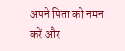अपने पिता को नमन करें और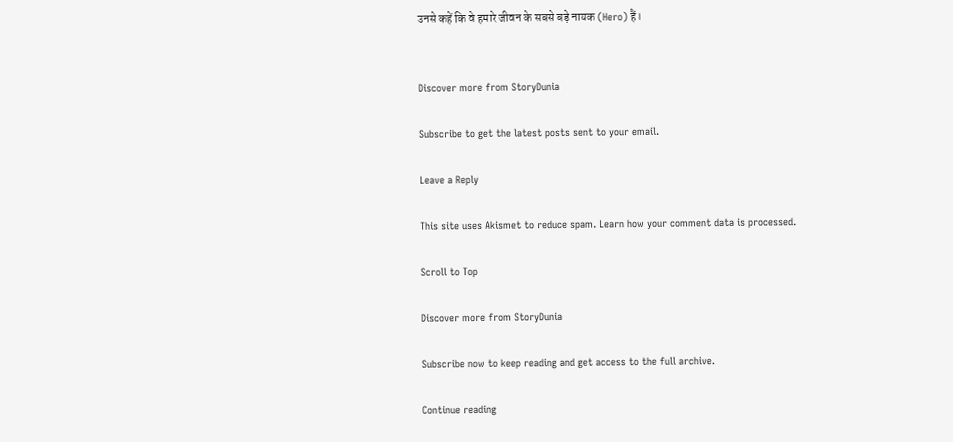उनसे कहें कि वे हमारे जीवन के सबसे बड़े नायक (Hero) हैं।


Discover more from StoryDunia

Subscribe to get the latest posts sent to your email.

Leave a Reply

This site uses Akismet to reduce spam. Learn how your comment data is processed.

Scroll to Top

Discover more from StoryDunia

Subscribe now to keep reading and get access to the full archive.

Continue reading